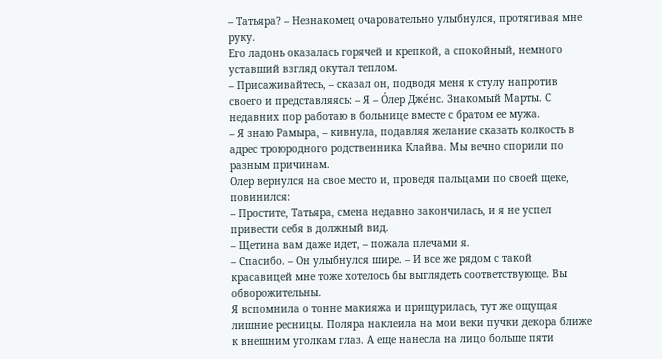– Татьяра? – Незнакомец очаровательно улыбнулся, протягивая мне руку.
Его ладонь оказалась горячей и крепкой, а спокойный, немного уставший взгляд окутал теплом.
– Присаживайтесь, – сказал он, подводя меня к стулу напротив своего и представляясь: – Я – О́лер Дже́нс. Знакомый Марты. С недавних пор работаю в больнице вместе с братом ее мужа.
– Я знаю Рамыра, – кивнула, подавляя желание сказать колкость в адрес троюродного родственника Клайва. Мы вечно спорили по разным причинам.
Олер вернулся на свое место и, проведя пальцами по своей щеке, повинился:
– Простите, Татьяра, смена недавно закончилась, и я не успел привести себя в должный вид.
– Щетина вам даже идет, – пожала плечами я.
– Спасибо. – Он улыбнулся шире. – И все же рядом с такой красавицей мне тоже хотелось бы выглядеть соответствующе. Вы обворожительны.
Я вспомнила о тонне макияжа и прищурилась, тут же ощущая лишние ресницы. Поляра наклеила на мои веки пучки декора ближе к внешним уголкам глаз. А еще нанесла на лицо больше пяти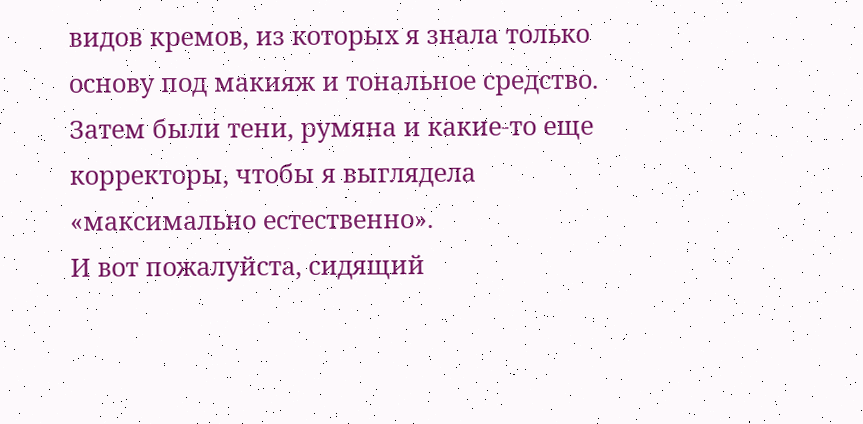видов кремов, из которых я знала только основу под макияж и тональное средство. Затем были тени, румяна и какие-то еще корректоры, чтобы я выглядела «максимально естественно».
И вот пожалуйста, сидящий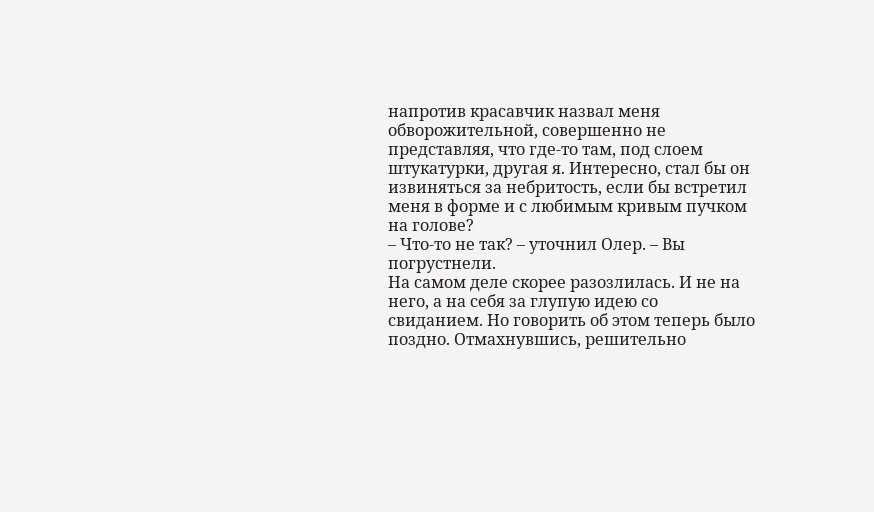напротив красавчик назвал меня обворожительной, совершенно не представляя, что где-то там, под слоем штукатурки, другая я. Интересно, стал бы он извиняться за небритость, если бы встретил меня в форме и с любимым кривым пучком на голове?
– Что-то не так? – уточнил Олер. – Вы погрустнели.
На самом деле скорее разозлилась. И не на него, а на себя за глупую идею со свиданием. Но говорить об этом теперь было поздно. Отмахнувшись, решительно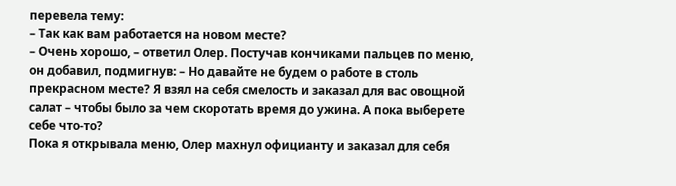перевела тему:
– Так как вам работается на новом месте?
– Очень хорошо, – ответил Олер. Постучав кончиками пальцев по меню, он добавил, подмигнув: – Но давайте не будем о работе в столь прекрасном месте? Я взял на себя смелость и заказал для вас овощной салат – чтобы было за чем скоротать время до ужина. А пока выберете себе что-то?
Пока я открывала меню, Олер махнул официанту и заказал для себя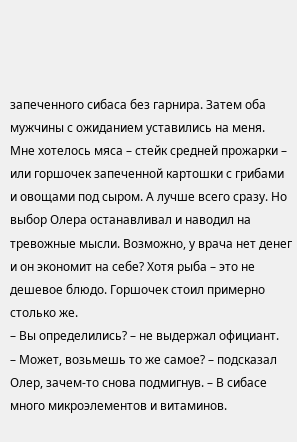запеченного сибаса без гарнира. Затем оба мужчины с ожиданием уставились на меня. Мне хотелось мяса – стейк средней прожарки – или горшочек запеченной картошки с грибами и овощами под сыром. А лучше всего сразу. Но выбор Олера останавливал и наводил на тревожные мысли. Возможно, у врача нет денег и он экономит на себе? Хотя рыба – это не дешевое блюдо. Горшочек стоил примерно столько же.
– Вы определились? – не выдержал официант.
– Может, возьмешь то же самое? – подсказал Олер, зачем-то снова подмигнув. – В сибасе много микроэлементов и витаминов.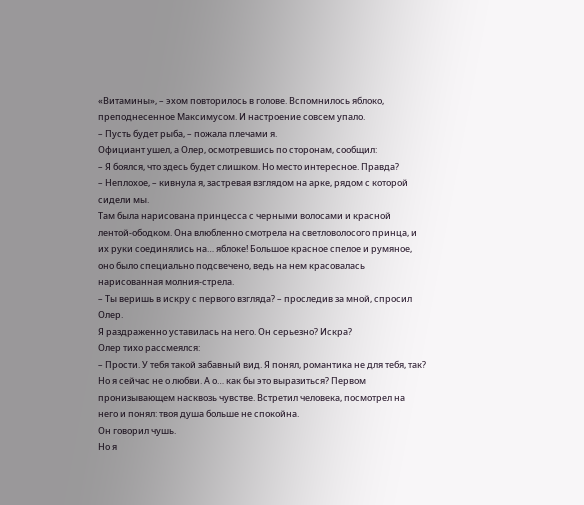«Витамины», – эхом повторилось в голове. Вспомнилось яблоко, преподнесенное Максимусом. И настроение совсем упало.
– Пусть будет рыба, – пожала плечами я.
Официант ушел, а Олер, осмотревшись по сторонам, сообщил:
– Я боялся, что здесь будет слишком. Но место интересное. Правда?
– Неплохое, – кивнула я, застревая взглядом на арке, рядом с которой сидели мы.
Там была нарисована принцесса с черными волосами и красной лентой-ободком. Она влюбленно смотрела на светловолосого принца, и их руки соединялись на… яблоке! Большое красное спелое и румяное, оно было специально подсвечено, ведь на нем красовалась нарисованная молния-стрела.
– Ты веришь в искру с первого взгляда? – проследив за мной, спросил Олер.
Я раздраженно уставилась на него. Он серьезно? Искра?
Олер тихо рассмеялся:
– Прости. У тебя такой забавный вид. Я понял, романтика не для тебя, так? Но я сейчас не о любви. А о… как бы это выразиться? Первом пронизывающем насквозь чувстве. Встретил человека, посмотрел на него и понял: твоя душа больше не спокойна.
Он говорил чушь.
Но я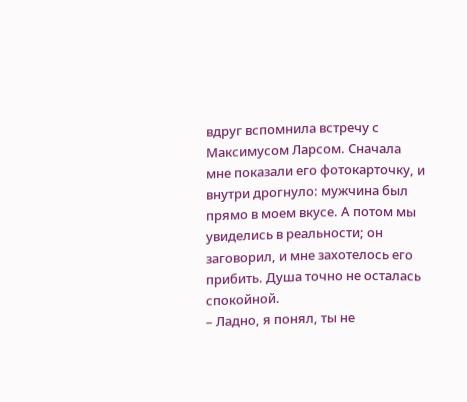вдруг вспомнила встречу с Максимусом Ларсом. Сначала мне показали его фотокарточку, и внутри дрогнуло: мужчина был прямо в моем вкусе. А потом мы увиделись в реальности; он заговорил, и мне захотелось его прибить. Душа точно не осталась спокойной.
– Ладно, я понял, ты не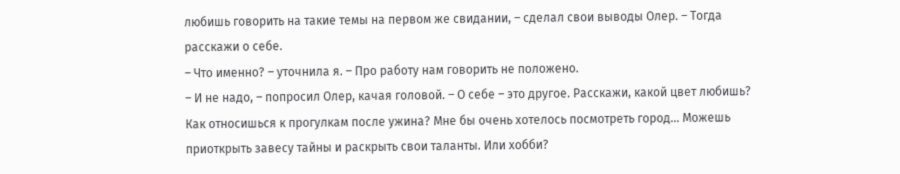любишь говорить на такие темы на первом же свидании, – сделал свои выводы Олер. – Тогда расскажи о себе.
– Что именно? – уточнила я. – Про работу нам говорить не положено.
– И не надо, – попросил Олер, качая головой. – О себе – это другое. Расскажи, какой цвет любишь? Как относишься к прогулкам после ужина? Мне бы очень хотелось посмотреть город… Можешь приоткрыть завесу тайны и раскрыть свои таланты. Или хобби?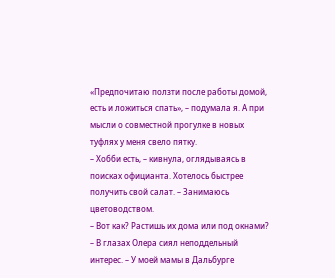«Предпочитаю ползти после работы домой, есть и ложиться спать», – подумала я. А при мысли о совместной прогулке в новых туфлях у меня свело пятку.
– Хобби есть, – кивнула, оглядываясь в поисках официанта. Хотелось быстрее получить свой салат. – Занимаюсь цветоводством.
– Вот как? Растишь их дома или под окнами? – В глазах Олера сиял неподдельный интерес. – У моей мамы в Дальбурге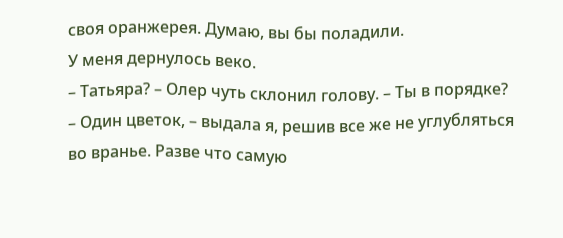своя оранжерея. Думаю, вы бы поладили.
У меня дернулось веко.
– Татьяра? – Олер чуть склонил голову. – Ты в порядке?
– Один цветок, – выдала я, решив все же не углубляться во вранье. Разве что самую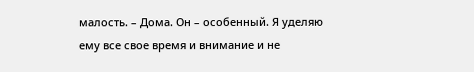малость. – Дома. Он – особенный. Я уделяю ему все свое время и внимание и не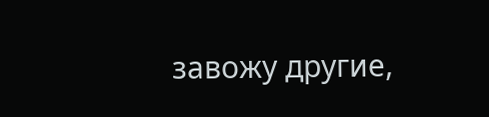завожу другие,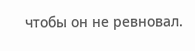чтобы он не ревновал.